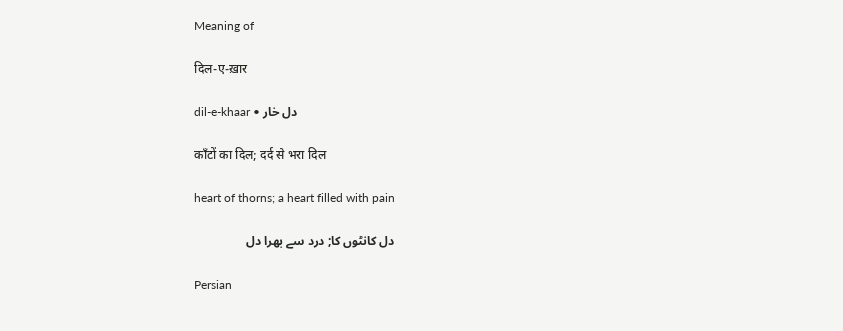Meaning of

दिल-ए-ख़ार

dil-e-khaar • دل خار

काँटों का दिल; दर्द से भरा दिल

heart of thorns; a heart filled with pain

دل کانٹوں کا; درد سے بھرا دل

Persian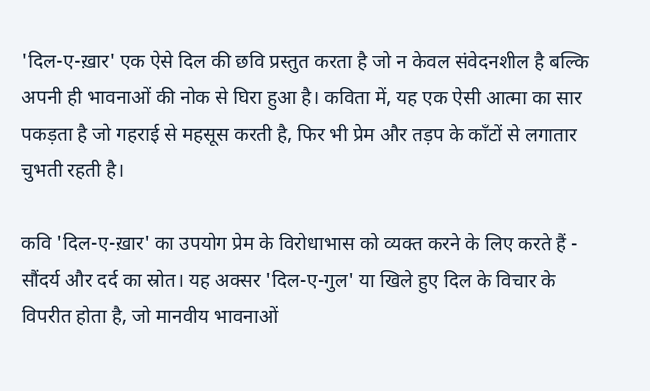'दिल-ए-ख़ार' एक ऐसे दिल की छवि प्रस्तुत करता है जो न केवल संवेदनशील है बल्कि अपनी ही भावनाओं की नोक से घिरा हुआ है। कविता में, यह एक ऐसी आत्मा का सार पकड़ता है जो गहराई से महसूस करती है, फिर भी प्रेम और तड़प के काँटों से लगातार चुभती रहती है।

कवि 'दिल-ए-ख़ार' का उपयोग प्रेम के विरोधाभास को व्यक्त करने के लिए करते हैं - सौंदर्य और दर्द का स्रोत। यह अक्सर 'दिल-ए-गुल' या खिले हुए दिल के विचार के विपरीत होता है, जो मानवीय भावनाओं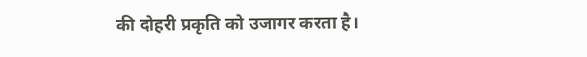की दोहरी प्रकृति को उजागर करता है।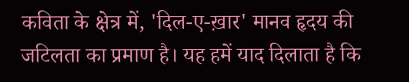कविता के क्षेत्र में, 'दिल-ए-ख़ार' मानव हृदय की जटिलता का प्रमाण है। यह हमें याद दिलाता है कि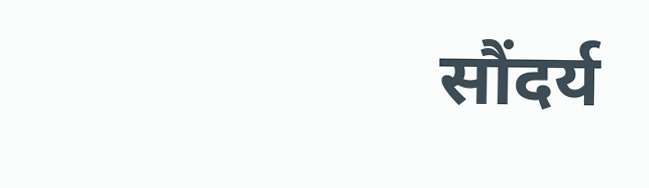सौंदर्य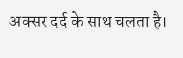अक्सर दर्द के साथ चलता है।